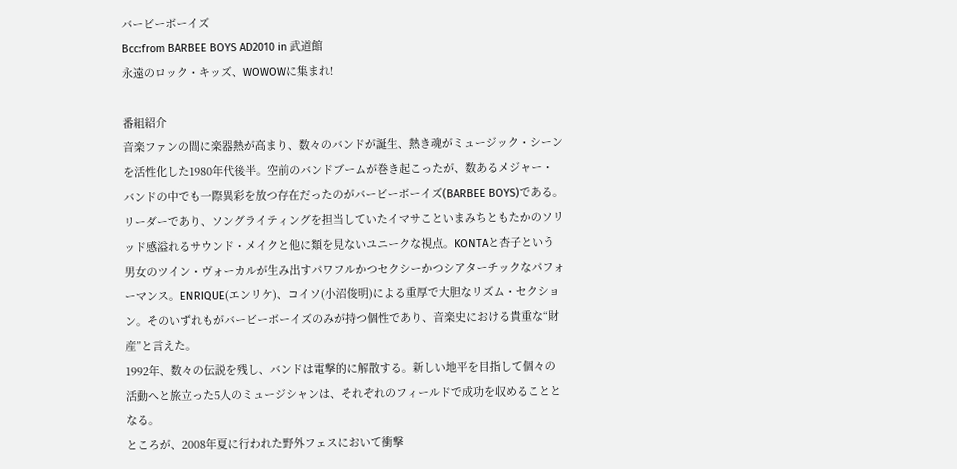バービーボーイズ
Bcc:from BARBEE BOYS AD2010 in 武道館
永遠のロック・キッズ、WOWOWに集まれ!

番組紹介
音楽ファンの間に楽器熱が高まり、数々のバンドが誕生、熱き魂がミュージック・シーンを活性化した1980年代後半。空前のバンドブームが巻き起こったが、数あるメジャー・バンドの中でも一際異彩を放つ存在だったのがバービーボーイズ(BARBEE BOYS)である。
リーダーであり、ソングライティングを担当していたイマサこといまみちともたかのソリッド感溢れるサウンド・メイクと他に類を見ないユニークな視点。KONTAと杏子という男女のツイン・ヴォーカルが生み出すパワフルかつセクシーかつシアターチックなパフォーマンス。ENRIQUE(エンリケ)、コイソ(小沼俊明)による重厚で大胆なリズム・セクション。そのいずれもがバービーボーイズのみが持つ個性であり、音楽史における貴重な“財産”と言えた。
1992年、数々の伝説を残し、バンドは電撃的に解散する。新しい地平を目指して個々の活動へと旅立った5人のミュージシャンは、それぞれのフィールドで成功を収めることとなる。
ところが、2008年夏に行われた野外フェスにおいて衝撃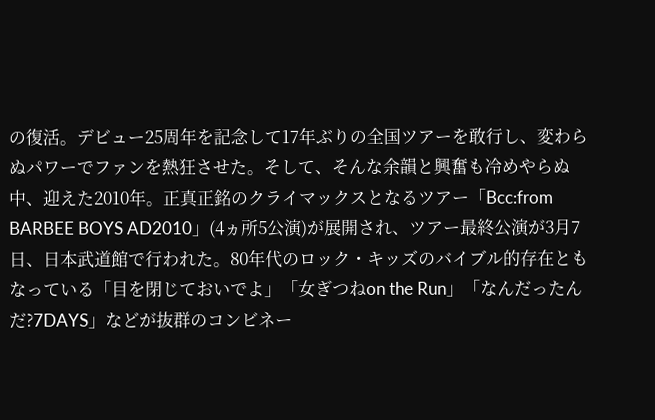の復活。デビュー25周年を記念して17年ぶりの全国ツアーを敢行し、変わらぬパワーでファンを熱狂させた。そして、そんな余韻と興奮も冷めやらぬ中、迎えた2010年。正真正銘のクライマックスとなるツアー「Bcc:from BARBEE BOYS AD2010」(4ヵ所5公演)が展開され、ツアー最終公演が3月7日、日本武道館で行われた。80年代のロック・キッズのバイブル的存在ともなっている「目を閉じておいでよ」「女ぎつねon the Run」「なんだったんだ?7DAYS」などが抜群のコンビネー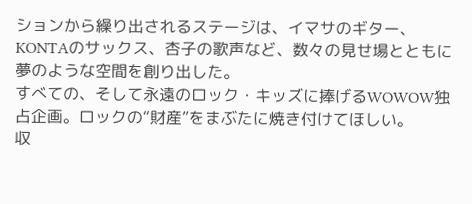ションから繰り出されるステージは、イマサのギター、KONTAのサックス、杏子の歌声など、数々の見せ場とともに夢のような空間を創り出した。
すべての、そして永遠のロック・キッズに捧げるWOWOW独占企画。ロックの“財産”をまぶたに焼き付けてほしい。
収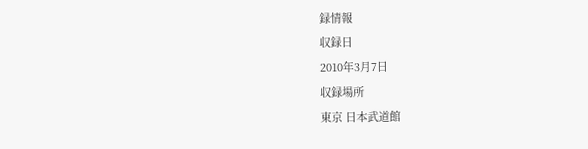録情報
収録日
2010年3月7日
収録場所
東京 日本武道館